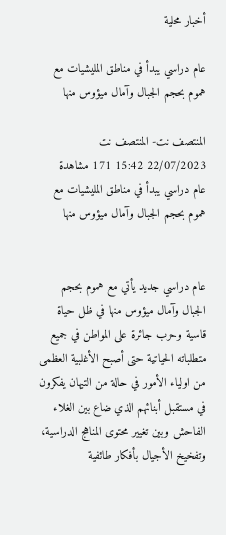أخبار محلية

عام دراسي يبدأ في مناطق المليشيات مع هموم بحجم الجبال وآمال ميؤوس منها

المنتصف نت- المنتصف نت 22/07/2023 15:42 171 مشاهدة
عام دراسي يبدأ في مناطق المليشيات مع هموم بحجم الجبال وآمال ميؤوس منها


عام دراسي جديد يأتي مع هموم بحجم الجبال وآمال ميؤوس منها في ظل حياة قاسية وحرب جائرة على المواطن في جميع متطلباته الحياتية حتى أصبح الأغلبية العظمى من اولياء الأمور في حالة من التيهان يفكرون في مستقبل أبنائهم الذي ضاع بين الغلاء الفاحش وبين تغيير محتوى المناهج الدراسية، وتفخيخ الأجيال بأفكار طائفية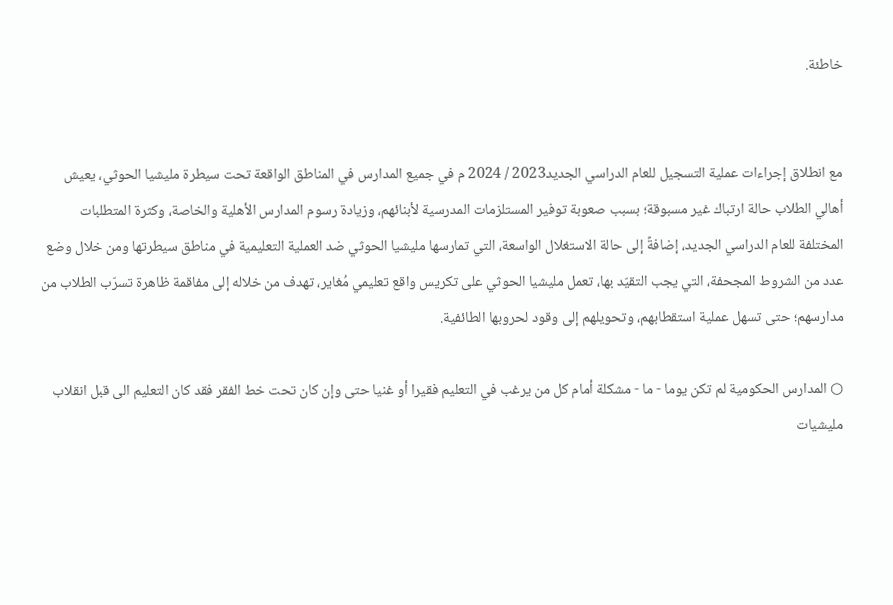خاطئة.


مع انطلاق إجراءات عملية التسجيل للعام الدراسي الجديد2023 / 2024 م في جميع المدارس في المناطق الواقعة تحت سيطرة مليشيا الحوثي، يعيش أهالي الطلاب حالة ارتباك غير مسبوقة؛ بسبب صعوبة توفير المستلزمات المدرسية لأبنائهم، وزيادة رسوم المدارس الأهلية والخاصة، وكثرة المتطلبات المختلفة للعام الدراسي الجديد، إضافةً إلى حالة الاستغلال الواسعة، التي تمارسها مليشيا الحوثي ضد العملية التعليمية في مناطق سيطرتها ومن خلال وضع عدد من الشروط المجحفة، التي يجب التقيّد بها، تعمل مليشيا الحوثي على تكريس واقع تعليمي مُغاير، تهدف من خلاله إلى مفاقمة ظاهرة تسرّب الطلاب من مدارسهم؛ حتى تسهل عملية استقطابهم، وتحويلهم إلى وقود لحروبها الطائفية.

○ المدارس الحكومية لم تكن يوما - ما - مشكلة أمام كل من يرغب في التعليم فقيرا أو غنيا حتى وإن كان تحت خط الفقر فقد كان التعليم الى قبل انقلاب مليشيات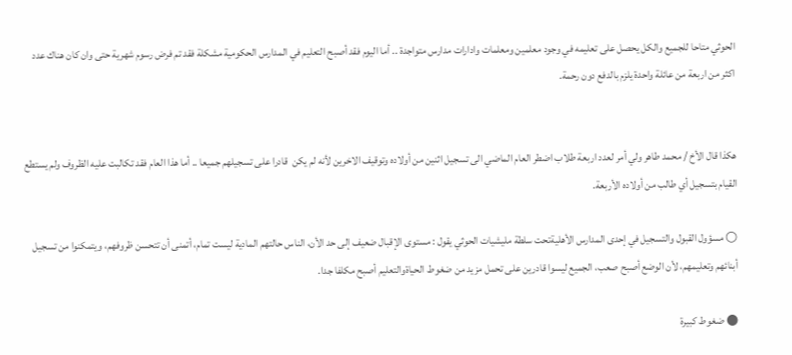الحوثي متاحا للجميع والكل يحصل على تعليمه في وجود معلمين ومعلمات وادارات مدارس متواجدة .. أما اليوم فقد أصبح التعليم في المدارس الحكومية مشكلة فقد تم فرض رسوم شهرية حتى وان كان هناك عدد اكثر من اربعة من عائلة واحدة يلزم بالدفع دون رحمة.


هكذا قال الأخ / محمد طاهر ولي أمر لعدد اربعة طلاب اضطر العام الماضي الى تسجيل اثنين من أولاده وتوقيف الاخرين لأنه لم يكن  قادرا على تسجيلهم جميعا .. أما هذا العام فقد تكالبت عليه الظروف ولم يستطع القيام بتسجيل أي طالب من أولاده الأربعة.

○ مسؤول القبول والتسجيل في إحدى المدارس الأهليةتحت سلطة مليشيات الحوثي يقول : مستوى الإقبال ضعيف إلى حد الأن، الناس حالتهم المادية ليست تمام، أتمنى أن تتحسن ظروفهم، ويتمكنوا من تسجيل أبنائهم وتعليمهم، لأن الوضع أصبح صعب، الجميع ليسوا قادرين على تحمل مزيد من ضغوط الحياةوالتعليم أصبح مكلفا جدا.

● ضغوط كبيرة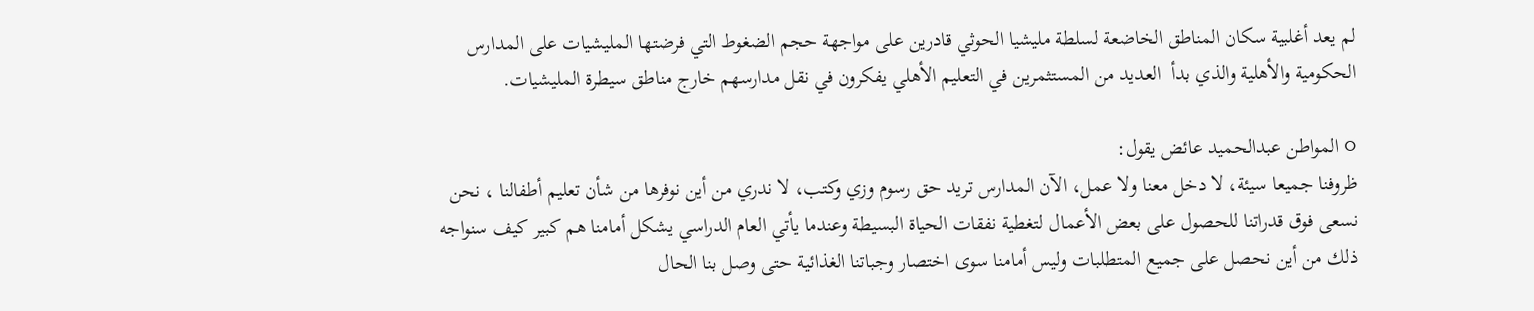لم يعد أغلبية سكان المناطق الخاضعة لسلطة مليشيا الحوثي قادرين على مواجهة حجم الضغوط التي فرضتها المليشيات على المدارس الحكومية والأهلية والذي بدأ  العديد من المستثمرين في التعليم الأهلي يفكرون في نقل مدارسهم خارج مناطق سيطرة المليشيات.

○ المواطن عبدالحميد عائض يقول:
ظروفنا جميعا سيئة، لا دخل معنا ولا عمل، الآن المدارس تريد حق رسوم وزي وكتب، لا ندري من أين نوفرها من شأن تعليم أطفالنا ، نحن نسعى فوق قدراتنا للحصول على بعض الأعمال لتغطية نفقات الحياة البسيطة وعندما يأتي العام الدراسي يشكل أمامنا هم كبير كيف سنواجه ذلك من أين نحصل على جميع المتطلبات وليس أمامنا سوى اختصار وجباتنا الغذائية حتى وصل بنا الحال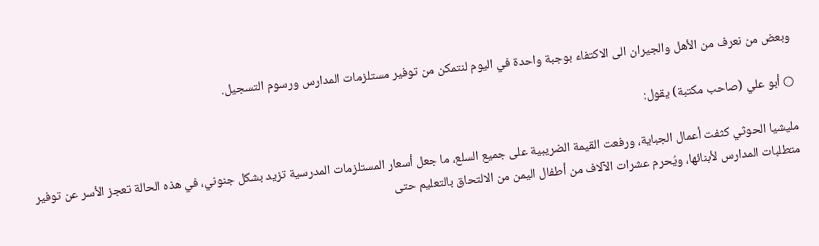وبعض من نعرف من الأهل والجيران الى الاكتفاء بوجبة واحدة في اليوم لنتمكن من توفير مستلزمات المدارس ورسوم التسجيل.

○ أبو علي (صاحب مكتبة) يقول:

مليشيا الحوثي كثفت أعمال الجباية، ورفعت القيمة الضريبية على جميع السلع، ما جعل أسعار المستلزمات المدرسية تزيد بشكل جنوني، في هذه الحالة تعجز الأسر عن توفير متطلبات المدارس لأبنائها، ويُحرم عشرات الآلاف من أطفال اليمن من الالتحاق بالتعليم حتى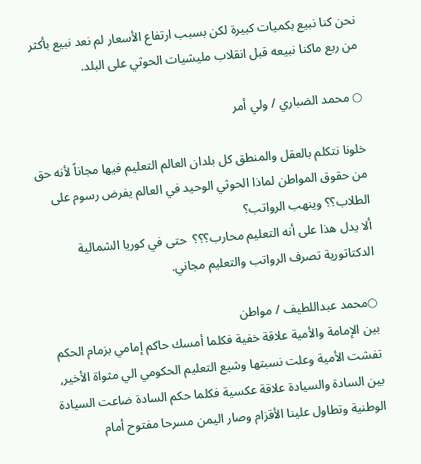نحن كنا نبيع بكميات كبيرة لكن بسبب ارتفاع الأسعار لم نعد نبيع بأكثر من ربع ماكنا نبيعه قبل انقلاب مليشيات الحوثي على البلد.

○ محمد الضباري / ولي أمر

خلونا نتكلم بالعقل والمنطق كل بلدان العالم التعليم فيها مجاناً لأنه حق من حقوق المواطن لماذا الحوثي الوحيد في العالم يفرض رسوم على الطلاب؟؟ وينهب الرواتب؟
ألا يدل هذا على أنه التعليم محارب؟؟؟  حتى في كوريا الشمالية الدكتاتورية تصرف الرواتب والتعليم مجاني.

○محمد عبداللطيف / مواطن
بين الإمامة والأمية علاقة خفية فكلما أمسك حاكم إمامي بزمام الحكم تفشت الأمية وعلت نسبتها وشيع التعليم الحكومي الي مثواة الأخير,
بين السادة والسيادة علاقة عكسية فكلما حكم السادة ضاعت السيادة الوطنية وتطاول علينا الأقزام وصار اليمن مسرحا مفتوح أمام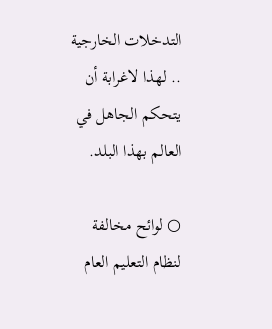التدخلات الخارجية .. لهذا لاغرابة أن يتحكم الجاهل في العالم بهذا البلد.

○ لوائح مخالفة لنظام التعليم العام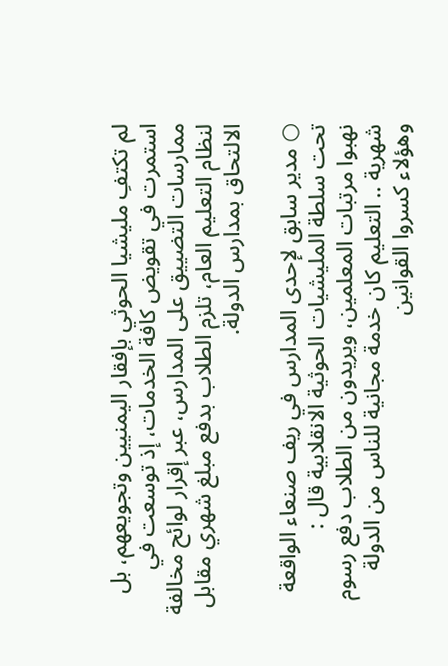لم تكتفِ مليشيا الحوثي بإفقار اليمنيين وتجويعهم، بل استمرت في تقويض كافة الخدمات، إذ توسعت في ممارسات التضييق على المدارس، عبر إقرار لوائح مخالفة لنظام التعليم العام، تلزم الطلاب بدفع مبلغ شهري مقابل الالتحاق بمدارس الدولة.

○ مدير سابق لإحدى المدارس في ريف صنعاء الواقعة تحت سلطة المليشيات الحوثية الانقلابية قال :
نهبوا مرتبات المعلمين، ويريدون من الطلاب دفع رسوم شهرية .. التعليم كان خدمة مجانية للناس من الدولة وهؤلاء كسروا القوانين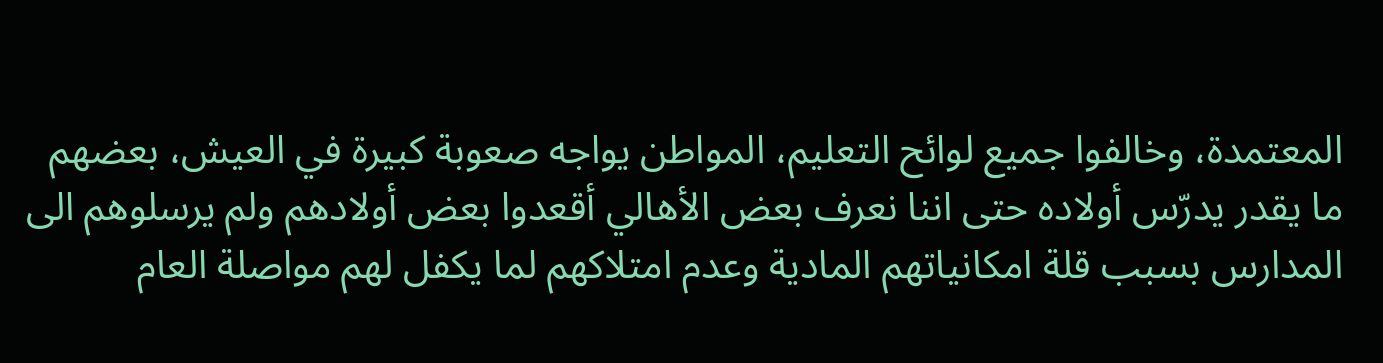المعتمدة، وخالفوا جميع لوائح التعليم، المواطن يواجه صعوبة كبيرة في العيش، بعضهم ما يقدر يدرّس أولاده حتى اننا نعرف بعض الأهالي أقعدوا بعض أولادهم ولم يرسلوهم الى المدارس بسبب قلة امكانياتهم المادية وعدم امتلاكهم لما يكفل لهم مواصلة العام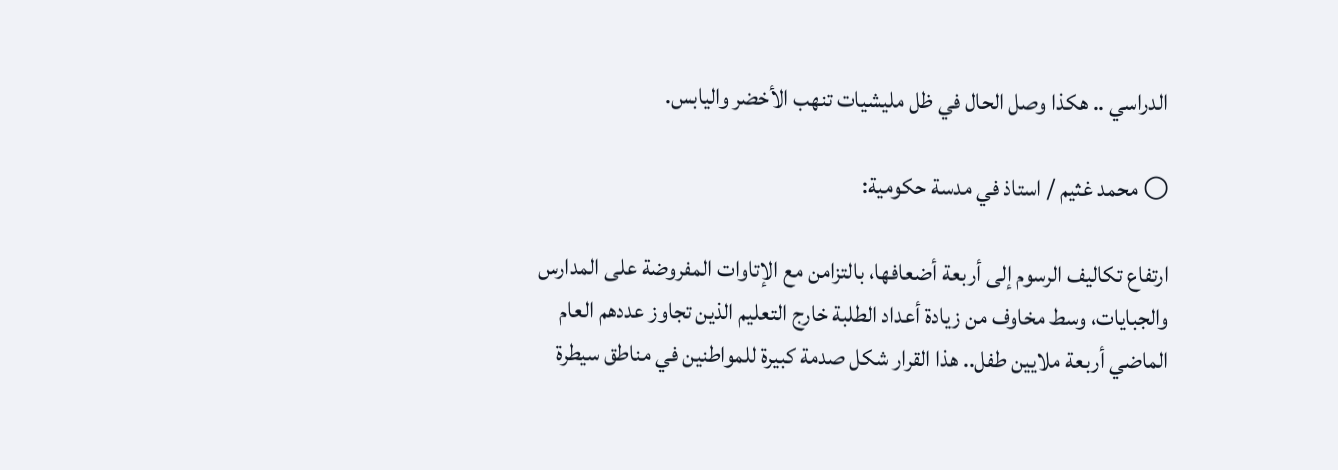الدراسي .. هكذا وصل الحال في ظل مليشيات تنهب الأخضر واليابس.

○ محمد غثيم / استاذ في مدسة حكومية:

ارتفاع تكاليف الرسوم إلى أربعة أضعافها، بالتزامن مع الإتاوات المفروضة على المدارس والجبايات، وسط مخاوف من زيادة أعداد الطلبة خارج التعليم الذين تجاوز عددهم العام الماضي أربعة ملايين طفل.. هذا القرار شكل صدمة كبيرة للمواطنين في مناطق سيطرة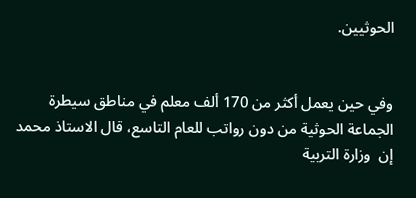الحوثيين.


وفي حين يعمل أكثر من 170 ألف معلم في مناطق سيطرة الجماعة الحوثية من دون رواتب للعام التاسع، قال الاستاذ محمد  إن  وزارة التربية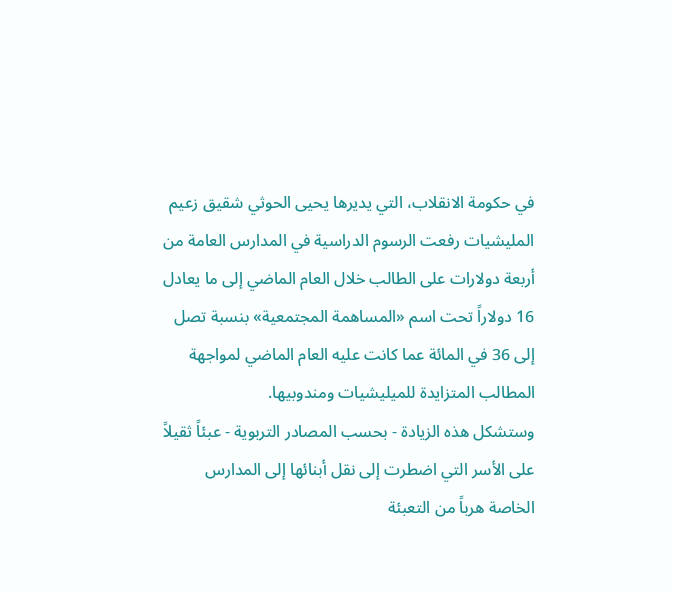في حكومة الانقلاب، التي يديرها يحيى الحوثي شقيق زعيم المليشيات رفعت الرسوم الدراسية في المدارس العامة من أربعة دولارات على الطالب خلال العام الماضي إلى ما يعادل 16 دولاراً تحت اسم «المساهمة المجتمعية» بنسبة تصل إلى 36 في المائة عما كانت عليه العام الماضي لمواجهة المطالب المتزايدة للميليشيات ومندوبيها.
وستشكل هذه الزيادة - بحسب المصادر التربوية - عبئاً ثقيلاً على الأسر التي اضطرت إلى نقل أبنائها إلى المدارس الخاصة هرباً من التعبئة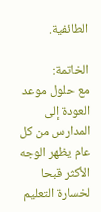الطائفية.

الخاتمة:
مع حلول موعد العودة إلى المدارس من كل عام يظهر الوجه الأكثر قبحا لخسارة التعليم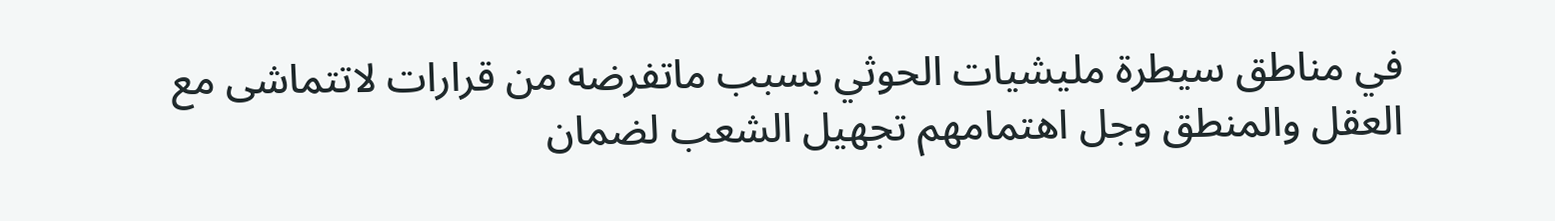في مناطق سيطرة مليشيات الحوثي بسبب ماتفرضه من قرارات لاتتماشى مع العقل والمنطق وجل اهتمامهم تجهيل الشعب لضمان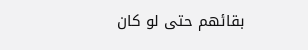بقائهم حتى لو كان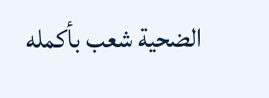الضحية شعب بأكمله